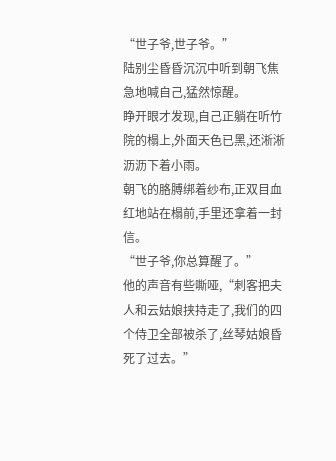“世子爷,世子爷。”
陆别尘昏昏沉沉中听到朝飞焦急地喊自己,猛然惊醒。
睁开眼才发现,自己正躺在听竹院的榻上,外面天色已黑,还淅淅沥沥下着小雨。
朝飞的胳膊绑着纱布,正双目血红地站在榻前,手里还拿着一封信。
“世子爷,你总算醒了。”
他的声音有些嘶哑,“刺客把夫人和云姑娘挟持走了,我们的四个侍卫全部被杀了,丝琴姑娘昏死了过去。”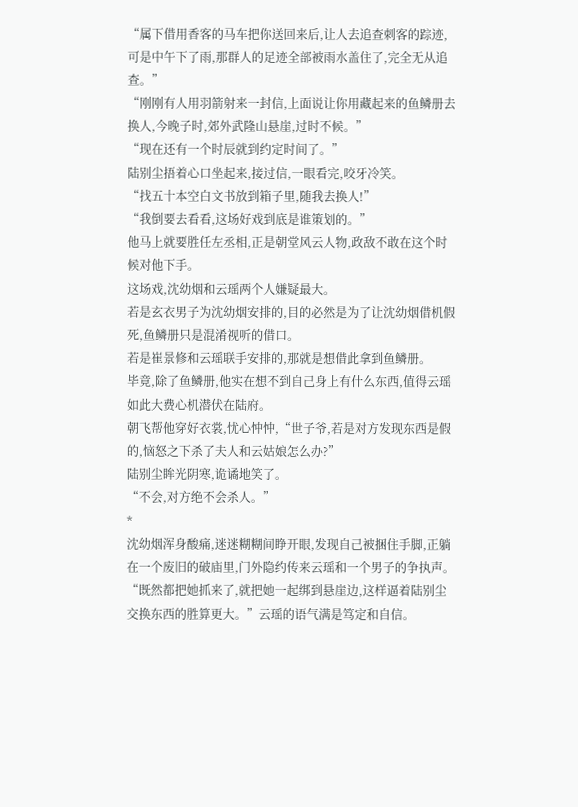“属下借用香客的马车把你送回来后,让人去追查刺客的踪迹,可是中午下了雨,那群人的足迹全部被雨水盖住了,完全无从追查。”
“刚刚有人用羽箭射来一封信,上面说让你用藏起来的鱼鳞册去换人,今晚子时,郊外武隆山悬崖,过时不候。”
“现在还有一个时辰就到约定时间了。”
陆别尘捂着心口坐起来,接过信,一眼看完,咬牙冷笑。
“找五十本空白文书放到箱子里,随我去换人!”
“我倒要去看看,这场好戏到底是谁策划的。”
他马上就要胜任左丞相,正是朝堂风云人物,政敌不敢在这个时候对他下手。
这场戏,沈幼烟和云瑶两个人嫌疑最大。
若是玄衣男子为沈幼烟安排的,目的必然是为了让沈幼烟借机假死,鱼鳞册只是混淆视听的借口。
若是崔景修和云瑶联手安排的,那就是想借此拿到鱼鳞册。
毕竟,除了鱼鳞册,他实在想不到自己身上有什么东西,值得云瑶如此大费心机潜伏在陆府。
朝飞帮他穿好衣裳,忧心忡忡,“世子爷,若是对方发现东西是假的,恼怒之下杀了夫人和云姑娘怎么办?”
陆别尘眸光阴寒,诡谲地笑了。
“不会,对方绝不会杀人。”
*
沈幼烟浑身酸痛,迷迷糊糊间睁开眼,发现自己被捆住手脚,正躺在一个废旧的破庙里,门外隐约传来云瑶和一个男子的争执声。
“既然都把她抓来了,就把她一起绑到悬崖边,这样逼着陆别尘交换东西的胜算更大。”云瑶的语气满是笃定和自信。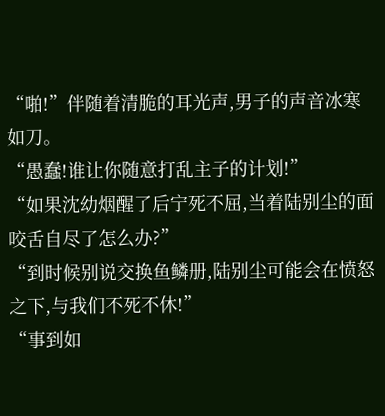“啪!”伴随着清脆的耳光声,男子的声音冰寒如刀。
“愚蠢!谁让你随意打乱主子的计划!”
“如果沈幼烟醒了后宁死不屈,当着陆别尘的面咬舌自尽了怎么办?”
“到时候别说交换鱼鳞册,陆别尘可能会在愤怒之下,与我们不死不休!”
“事到如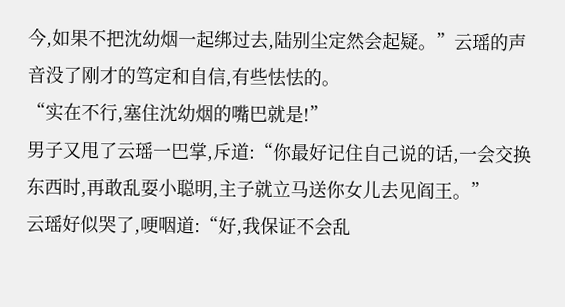今,如果不把沈幼烟一起绑过去,陆别尘定然会起疑。”云瑶的声音没了刚才的笃定和自信,有些怯怯的。
“实在不行,塞住沈幼烟的嘴巴就是!”
男子又甩了云瑶一巴掌,斥道:“你最好记住自己说的话,一会交换东西时,再敢乱耍小聪明,主子就立马送你女儿去见阎王。”
云瑶好似哭了,哽咽道:“好,我保证不会乱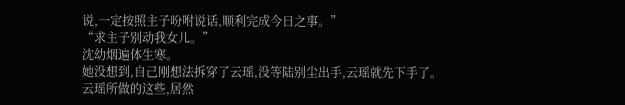说,一定按照主子吩咐说话,顺利完成今日之事。”
“求主子别动我女儿。”
沈幼烟遍体生寒。
她没想到,自己刚想法拆穿了云瑶,没等陆别尘出手,云瑶就先下手了。
云瑶所做的这些,居然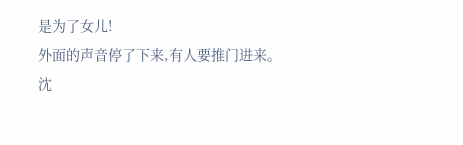是为了女儿!
外面的声音停了下来,有人要推门进来。
沈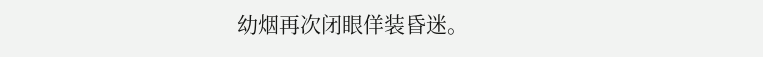幼烟再次闭眼佯装昏迷。